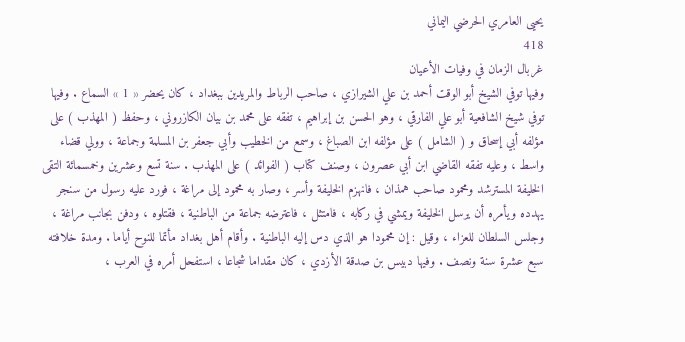يحيى العامري الحرضي اليماني
418
غربال الزمان في وفيات الأعيان
وفيها توفي الشيخ أبو الوقت أحمد بن علي الشيرازي ، صاحب الرباط والمريدين ببغداد ، كان يحضر « 1 » السماع . وفيها توفي شيخ الشافعية أبو علي الفارقي ، وهو الحسن بن إبراهيم ، تفقه على محمد بن بيان الكازروني ، وحفظ ( المهذب ) على مؤلفه أبي إسحاق و ( الشامل ) على مؤلفه ابن الصباغ ، وسمع من الخطيب وأبي جعفر بن المسلمة وجماعة ، وولي قضاء واسط ، وعليه تفقه القاضي ابن أبي عصرون ، وصنف كتاب ( الفوائد ) على المهذب . سنة تسع وعشرين وخمسمائة التقى الخليفة المسترشد ومحمود صاحب همذان ، فانهزم الخليفة وأسر ، وصار به محمود إلى مراغة ، فورد عليه رسول من سنجر يهدده ويأمره أن يرسل الخليفة ويمشي في ركابه ، فامتثل ، فاعترضه جماعة من الباطنية ، فقتلوه ، ودفن بجانب مراغة ، وجلس السلطان للعزاء ، وقيل : إن محمودا هو الذي دس إليه الباطنية . وأقام أهل بغداد مأتما للنوح أياما . ومدة خلافته سبع عشرة سنة ونصف . وفيها دبيس بن صدقة الأزدي ، كان مقداما شجاعا ، استفحل أمره في العرب ،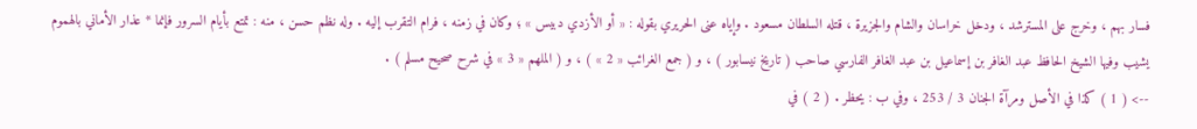فسار بهم ، وخرج على المسترشد ، ودخل خراسان والشام والجزيرة ، قتله السلطان مسعود . وإياه عنى الحريري بقوله : « أو الأزدي دبيس » ؛ وكان في زمنه ، فرام التقرب إليه . وله نظم حسن ، منه : تمتع بأيام السرور فإنما * عذار الأماني بالهموم يشيب وفيها الشيخ الحافظ عبد الغافر بن إسماعيل بن عبد الغافر الفارسي صاحب ( تاريخ نيسابور ) ، و ( جمع الغرائب « 2 » ) ، و ( الملهم « 3 » في شرح صحيح مسلم ) .
--> ( 1 ) كذا في الأصل ومرآة الجنان 3 / 253 ، وفي ب : يحظر . ( 2 ) في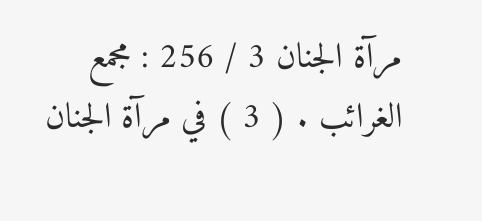مرآة الجنان 3 / 256 : مجمع الغرائب . ( 3 ) في مرآة الجنان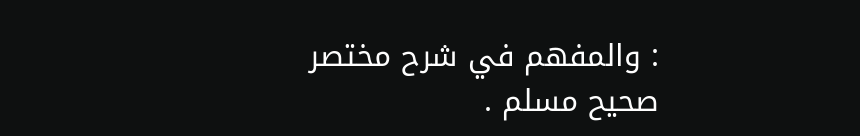: والمفهم في شرح مختصر صحيح مسلم .